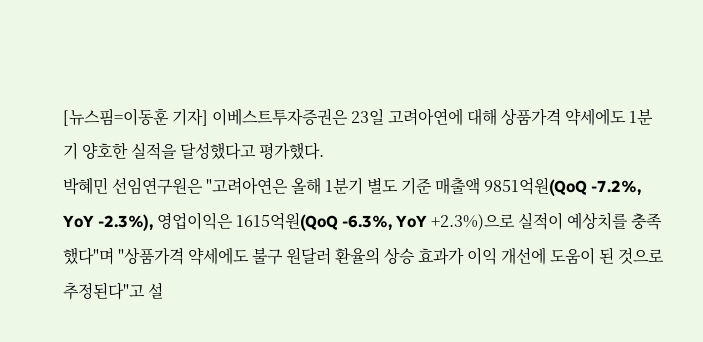[뉴스핌=이동훈 기자] 이베스트투자증권은 23일 고려아연에 대해 상품가격 약세에도 1분기 양호한 실적을 달성했다고 평가했다.
박혜민 선임연구원은 "고려아연은 올해 1분기 별도 기준 매출액 9851억원(QoQ -7.2%, YoY -2.3%), 영업이익은 1615억원(QoQ -6.3%, YoY +2.3%)으로 실적이 예상치를 충족했다"며 "상품가격 약세에도 불구 원달러 환율의 상승 효과가 이익 개선에 도움이 된 것으로 추정된다"고 설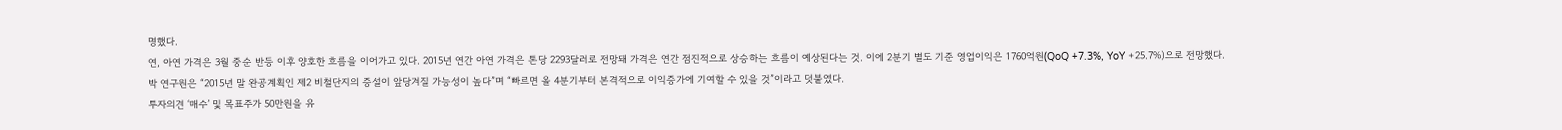명했다.
연, 아연 가격은 3월 중순 반등 이후 양호한 흐름을 이어가고 있다. 2015년 연간 아연 가격은 톤당 2293달러로 전망돼 가격은 연간 점진적으로 상승하는 흐름이 예상된다는 것. 이에 2분기 별도 기준 영업이익은 1760억원(QoQ +7.3%, YoY +25.7%)으로 전망했다.
박 연구원은 “2015년 말 완공계획인 제2 비철단지의 증설이 앞당겨질 가능성이 높다”며 “빠르면 올 4분기부터 본격적으로 이익증가에 기여할 수 있을 것”이라고 덧붙였다.
투자의견 ‘매수’ 및 목표주가 50만원을 유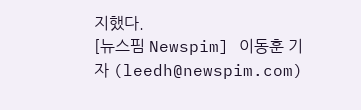지했다.
[뉴스핌 Newspim] 이동훈 기자 (leedh@newspim.com)